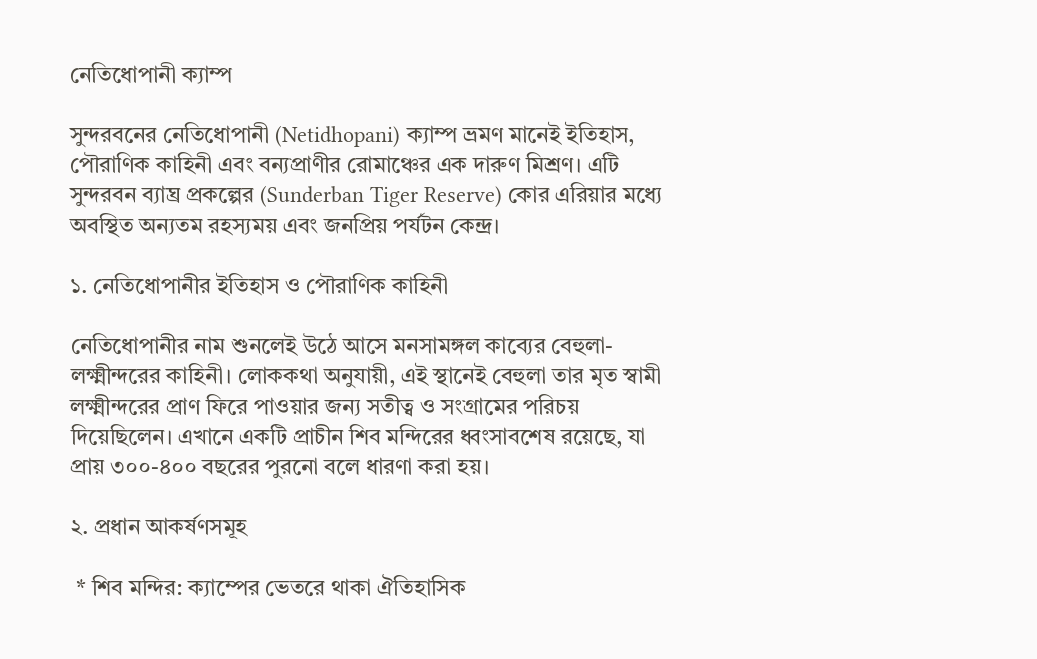নেতিধোপানী ক্যাম্প

সুন্দরবনের নেতিধোপানী (Netidhopani) ক্যাম্প ভ্রমণ মানেই ইতিহাস, পৌরাণিক কাহিনী এবং বন্যপ্রাণীর রোমাঞ্চের এক দারুণ মিশ্রণ। এটি সুন্দরবন ব্যাঘ্র প্রকল্পের (Sunderban Tiger Reserve) কোর এরিয়ার মধ্যে অবস্থিত অন্যতম রহস্যময় এবং জনপ্রিয় পর্যটন কেন্দ্র।

১. নেতিধোপানীর ইতিহাস ও পৌরাণিক কাহিনী

নেতিধোপানীর নাম শুনলেই উঠে আসে মনসামঙ্গল কাব্যের বেহুলা-লক্ষ্মীন্দরের কাহিনী। লোককথা অনুযায়ী, এই স্থানেই বেহুলা তার মৃত স্বামী লক্ষ্মীন্দরের প্রাণ ফিরে পাওয়ার জন্য সতীত্ব ও সংগ্রামের পরিচয় দিয়েছিলেন। এখানে একটি প্রাচীন শিব মন্দিরের ধ্বংসাবশেষ রয়েছে, যা প্রায় ৩০০-৪০০ বছরের পুরনো বলে ধারণা করা হয়।

২. প্রধান আকর্ষণসমূহ

 * শিব মন্দির: ক্যাম্পের ভেতরে থাকা ঐতিহাসিক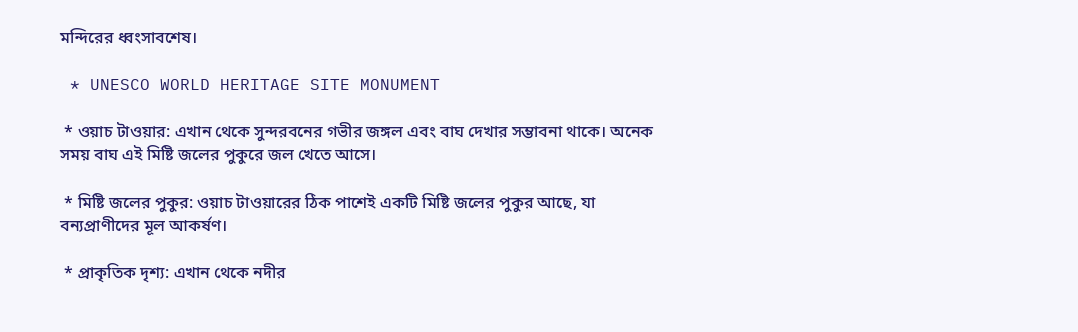মন্দিরের ধ্বংসাবশেষ।

 * UNESCO WORLD HERITAGE SITE MONUMENT

 * ওয়াচ টাওয়ার: এখান থেকে সুন্দরবনের গভীর জঙ্গল এবং বাঘ দেখার সম্ভাবনা থাকে। অনেক সময় বাঘ এই মিষ্টি জলের পুকুরে জল খেতে আসে।

 * মিষ্টি জলের পুকুর: ওয়াচ টাওয়ারের ঠিক পাশেই একটি মিষ্টি জলের পুকুর আছে, যা বন্যপ্রাণীদের মূল আকর্ষণ।

 * প্রাকৃতিক দৃশ্য: এখান থেকে নদীর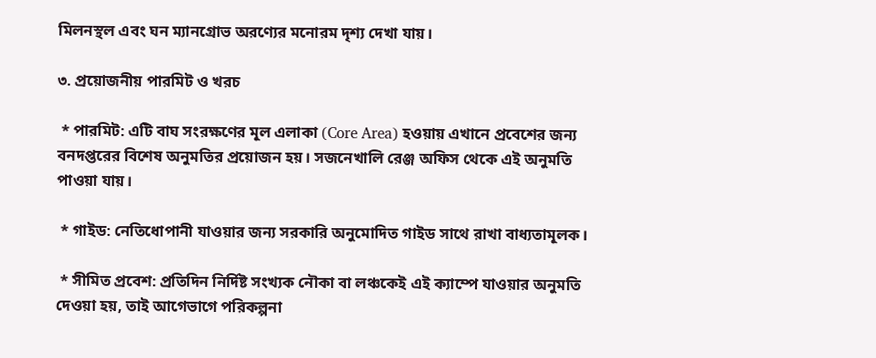মিলনস্থল এবং ঘন ম্যানগ্রোভ অরণ্যের মনোরম দৃশ্য দেখা যায়।

৩. প্রয়োজনীয় পারমিট ও খরচ

 * পারমিট: এটি বাঘ সংরক্ষণের মূল এলাকা (Core Area) হওয়ায় এখানে প্রবেশের জন্য বনদপ্তরের বিশেষ অনুমতির প্রয়োজন হয়। সজনেখালি রেঞ্জ অফিস থেকে এই অনুমতি পাওয়া যায়।

 * গাইড: নেতিধোপানী যাওয়ার জন্য সরকারি অনুমোদিত গাইড সাথে রাখা বাধ্যতামূলক।

 * সীমিত প্রবেশ: প্রতিদিন নির্দিষ্ট সংখ্যক নৌকা বা লঞ্চকেই এই ক্যাম্পে যাওয়ার অনুমতি দেওয়া হয়, তাই আগেভাগে পরিকল্পনা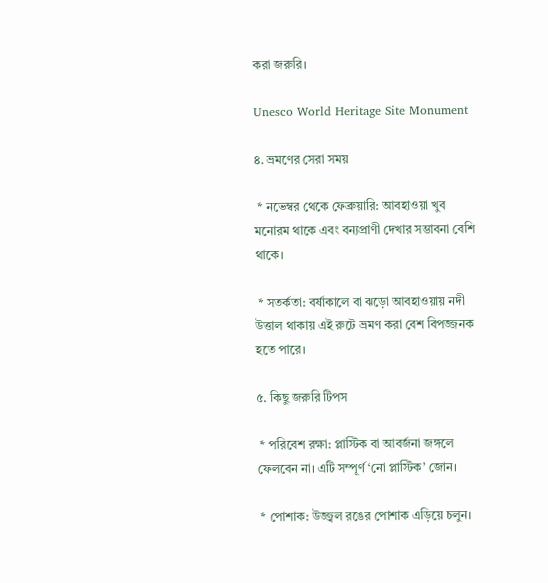করা জরুরি।

Unesco World Heritage Site Monument

৪. ভ্রমণের সেরা সময়

 * নভেম্বর থেকে ফেব্রুয়ারি: আবহাওয়া খুব মনোরম থাকে এবং বন্যপ্রাণী দেখার সম্ভাবনা বেশি থাকে।

 * সতর্কতা: বর্ষাকালে বা ঝড়ো আবহাওয়ায় নদী উত্তাল থাকায় এই রুটে ভ্রমণ করা বেশ বিপজ্জনক হতে পারে।

৫. কিছু জরুরি টিপস

 * পরিবেশ রক্ষা: প্লাস্টিক বা আবর্জনা জঙ্গলে ফেলবেন না। এটি সম্পূর্ণ ‘নো প্লাস্টিক’ জোন।

 * পোশাক: উজ্জ্বল রঙের পোশাক এড়িয়ে চলুন।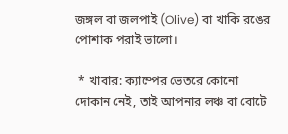জঙ্গল বা জলপাই (Olive) বা খাকি রঙের পোশাক পরাই ভালো।

 * খাবার: ক্যাম্পের ভেতরে কোনো দোকান নেই, তাই আপনার লঞ্চ বা বোটে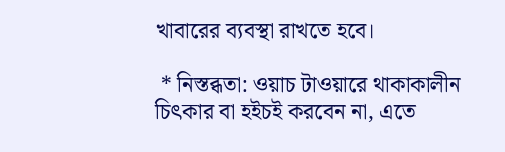খাবারের ব্যবস্থা রাখতে হবে।

 * নিস্তব্ধতা: ওয়াচ টাওয়ারে থাকাকালীন চিৎকার বা হইচই করবেন না, এতে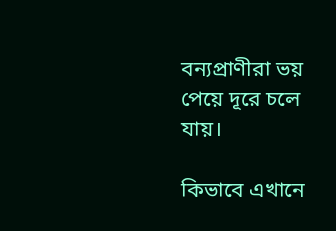বন্যপ্রাণীরা ভয় পেয়ে দূরে চলে যায়।

কিভাবে এখানে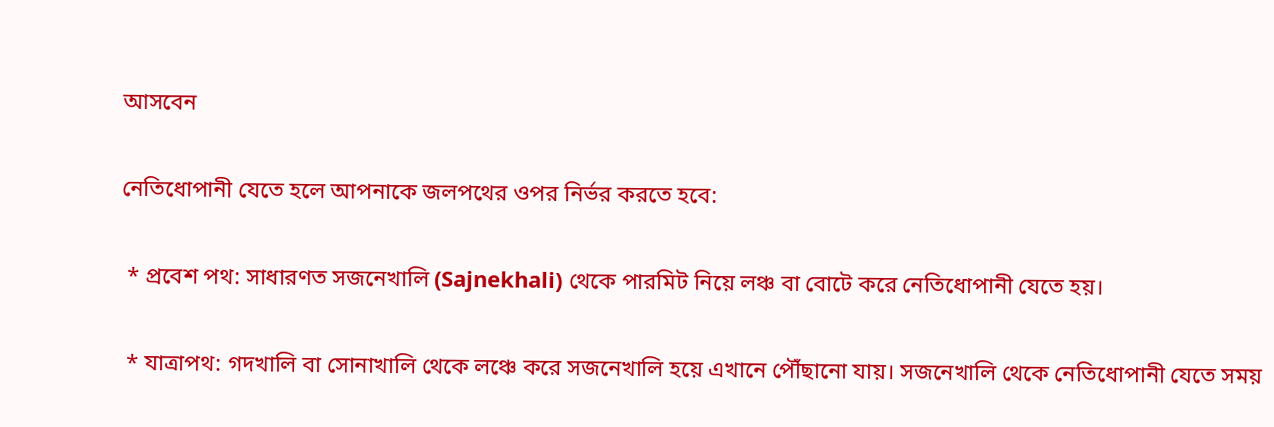আসবেন

নেতিধোপানী যেতে হলে আপনাকে জলপথের ওপর নির্ভর করতে হবে:

 * প্রবেশ পথ: সাধারণত সজনেখালি (Sajnekhali) থেকে পারমিট নিয়ে লঞ্চ বা বোটে করে নেতিধোপানী যেতে হয়।

 * যাত্রাপথ: গদখালি বা সোনাখালি থেকে লঞ্চে করে সজনেখালি হয়ে এখানে পৌঁছানো যায়। সজনেখালি থেকে নেতিধোপানী যেতে সময়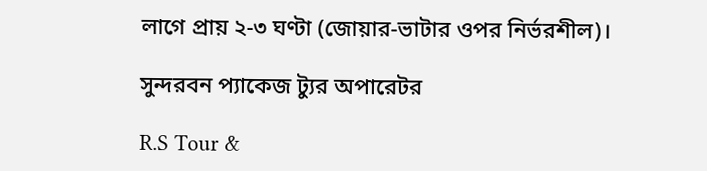লাগে প্রায় ২-৩ ঘণ্টা (জোয়ার-ভাটার ওপর নির্ভরশীল)।

সুন্দরবন প্যাকেজ ট্যুর অপারেটর

R.S Tour &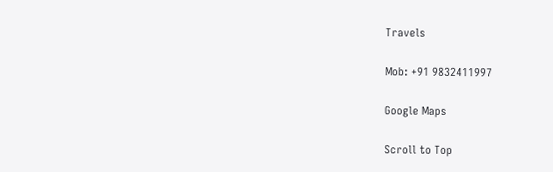Travels

Mob: +91 9832411997

Google Maps

Scroll to Top